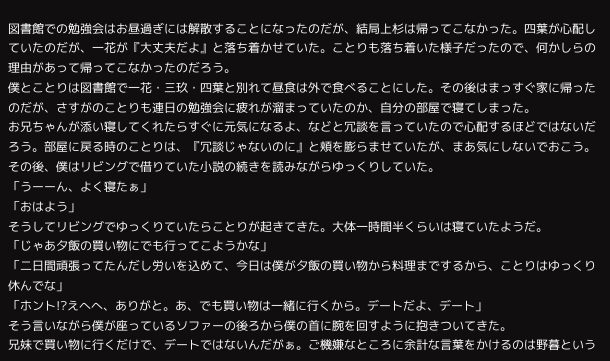図書館での勉強会はお昼過ぎには解散することになったのだが、結局上杉は帰ってこなかった。四葉が心配していたのだが、一花が『大丈夫だよ』と落ち着かせていた。ことりも落ち着いた様子だったので、何かしらの理由があって帰ってこなかったのだろう。
僕とことりは図書館で一花・三玖・四葉と別れて昼食は外で食べることにした。その後はまっすぐ家に帰ったのだが、さすがのことりも連日の勉強会に疲れが溜まっていたのか、自分の部屋で寝てしまった。
お兄ちゃんが添い寝してくれたらすぐに元気になるよ、などと冗談を言っていたので心配するほどではないだろう。部屋に戻る時のことりは、『冗談じゃないのに』と頬を膨らませていたが、まあ気にしないでおこう。
その後、僕はリビングで借りていた小説の続きを読みながらゆっくりしていた。
「うーーん、よく寝たぁ」
「おはよう」
そうしてリビングでゆっくりていたらことりが起きてきた。大体一時間半くらいは寝ていたようだ。
「じゃあ夕飯の買い物にでも行ってこようかな」
「二日間頑張ってたんだし労いを込めて、今日は僕が夕飯の買い物から料理までするから、ことりはゆっくり休んでな」
「ホント!?えへへ、ありがと。あ、でも買い物は一緒に行くから。デートだよ、デート」
そう言いながら僕が座っているソファーの後ろから僕の首に腕を回すように抱きついてきた。
兄妹で買い物に行くだけで、デートではないんだがぁ。ご機嫌なところに余計な言葉をかけるのは野暮という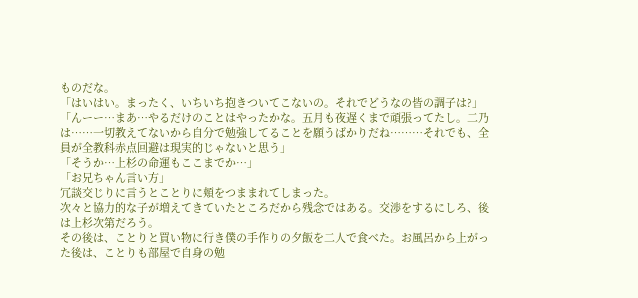ものだな。
「はいはい。まったく、いちいち抱きついてこないの。それでどうなの皆の調子は?」
「んーー…まあ…やるだけのことはやったかな。五月も夜遅くまで頑張ってたし。二乃は……一切教えてないから自分で勉強してることを願うばかりだね………それでも、全員が全教科赤点回避は現実的じゃないと思う」
「そうか…上杉の命運もここまでか…」
「お兄ちゃん言い方」
冗談交じりに言うとことりに頬をつままれてしまった。
次々と協力的な子が増えてきていたところだから残念ではある。交渉をするにしろ、後は上杉次第だろう。
その後は、ことりと買い物に行き僕の手作りの夕飯を二人で食べた。お風呂から上がった後は、ことりも部屋で自身の勉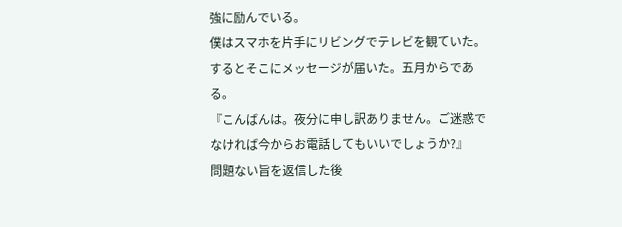強に励んでいる。
僕はスマホを片手にリビングでテレビを観ていた。するとそこにメッセージが届いた。五月からである。
『こんばんは。夜分に申し訳ありません。ご迷惑でなければ今からお電話してもいいでしょうか?』
問題ない旨を返信した後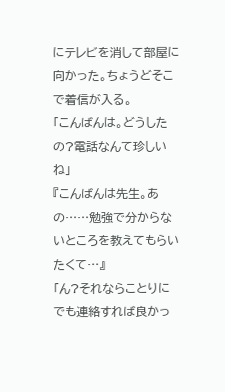にテレビを消して部屋に向かった。ちょうどそこで着信が入る。
「こんばんは。どうしたの?電話なんて珍しいね」
『こんばんは先生。あの……勉強で分からないところを教えてもらいたくて…』
「ん?それならことりにでも連絡すれば良かっ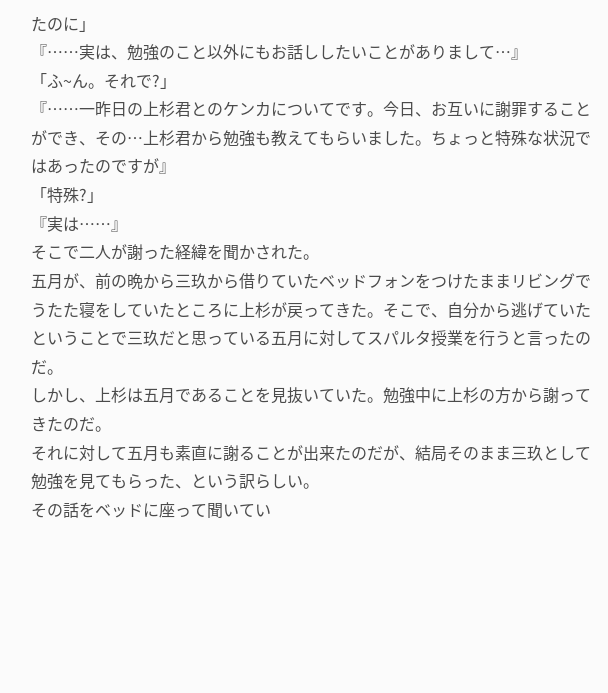たのに」
『……実は、勉強のこと以外にもお話ししたいことがありまして…』
「ふ~ん。それで?」
『……一昨日の上杉君とのケンカについてです。今日、お互いに謝罪することができ、その…上杉君から勉強も教えてもらいました。ちょっと特殊な状況ではあったのですが』
「特殊?」
『実は……』
そこで二人が謝った経緯を聞かされた。
五月が、前の晩から三玖から借りていたベッドフォンをつけたままリビングでうたた寝をしていたところに上杉が戻ってきた。そこで、自分から逃げていたということで三玖だと思っている五月に対してスパルタ授業を行うと言ったのだ。
しかし、上杉は五月であることを見抜いていた。勉強中に上杉の方から謝ってきたのだ。
それに対して五月も素直に謝ることが出来たのだが、結局そのまま三玖として勉強を見てもらった、という訳らしい。
その話をベッドに座って聞いてい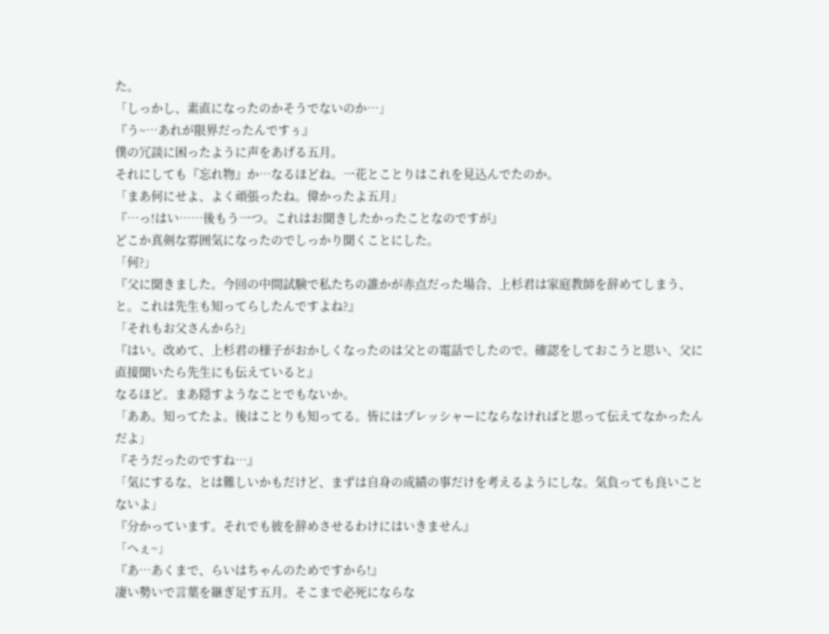た。
「しっかし、素直になったのかそうでないのか…」
『う~…あれが限界だったんですぅ』
僕の冗談に困ったように声をあげる五月。
それにしても『忘れ物』か…なるほどね。一花とことりはこれを見込んでたのか。
「まあ何にせよ、よく頑張ったね。偉かったよ五月」
『…っ!はい……後もう一つ。これはお聞きしたかったことなのですが』
どこか真剣な雰囲気になったのでしっかり聞くことにした。
「何?」
『父に聞きました。今回の中間試験で私たちの誰かが赤点だった場合、上杉君は家庭教師を辞めてしまう、と。これは先生も知ってらしたんですよね?』
「それもお父さんから?」
『はい。改めて、上杉君の様子がおかしくなったのは父との電話でしたので。確認をしておこうと思い、父に直接聞いたら先生にも伝えていると』
なるほど。まあ隠すようなことでもないか。
「ああ。知ってたよ。後はことりも知ってる。皆にはプレッシャーにならなければと思って伝えてなかったんだよ」
『そうだったのですね…』
「気にするな、とは難しいかもだけど、まずは自身の成績の事だけを考えるようにしな。気負っても良いことないよ」
『分かっています。それでも彼を辞めさせるわけにはいきません』
「へぇ~」
『あ…あくまで、らいはちゃんのためですから!』
凄い勢いで言葉を継ぎ足す五月。そこまで必死にならな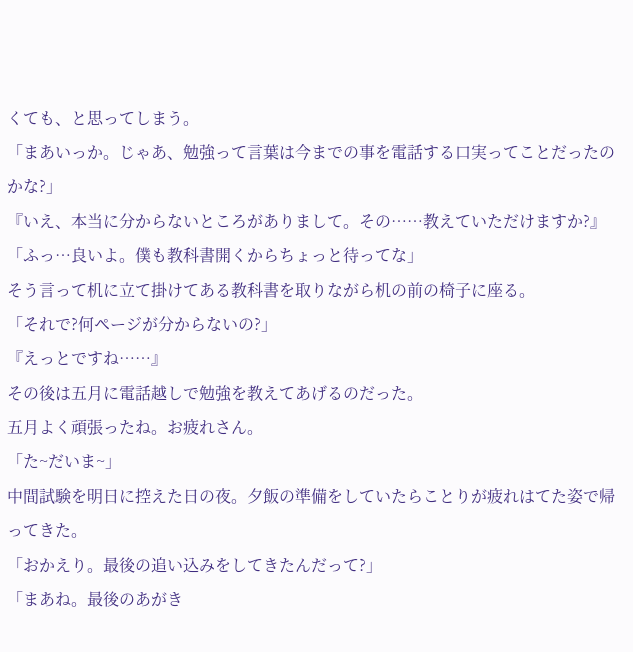くても、と思ってしまう。
「まあいっか。じゃあ、勉強って言葉は今までの事を電話する口実ってことだったのかな?」
『いえ、本当に分からないところがありまして。その……教えていただけますか?』
「ふっ…良いよ。僕も教科書開くからちょっと待ってな」
そう言って机に立て掛けてある教科書を取りながら机の前の椅子に座る。
「それで?何ページが分からないの?」
『えっとですね……』
その後は五月に電話越しで勉強を教えてあげるのだった。
五月よく頑張ったね。お疲れさん。
「た~だいま~」
中間試験を明日に控えた日の夜。夕飯の準備をしていたらことりが疲れはてた姿で帰ってきた。
「おかえり。最後の追い込みをしてきたんだって?」
「まあね。最後のあがき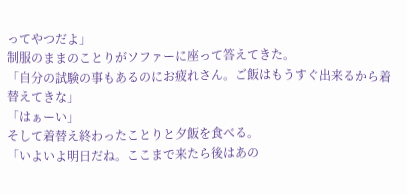ってやつだよ」
制服のままのことりがソファーに座って答えてきた。
「自分の試験の事もあるのにお疲れさん。ご飯はもうすぐ出来るから着替えてきな」
「はぁーい」
そして着替え終わったことりと夕飯を食べる。
「いよいよ明日だね。ここまで来たら後はあの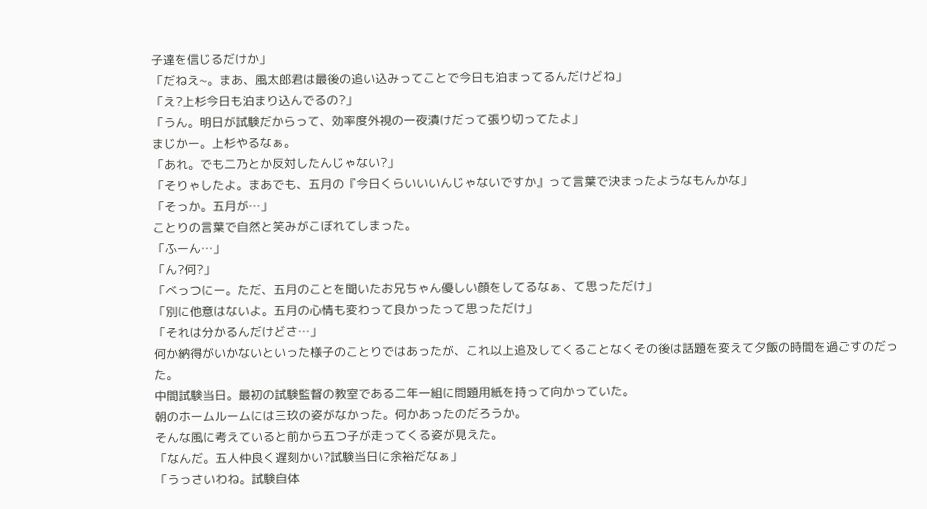子達を信じるだけか」
「だねえ~。まあ、風太郎君は最後の追い込みってことで今日も泊まってるんだけどね」
「え?上杉今日も泊まり込んでるの?」
「うん。明日が試験だからって、効率度外視の一夜漬けだって張り切ってたよ」
まじかー。上杉やるなぁ。
「あれ。でも二乃とか反対したんじゃない?」
「そりゃしたよ。まあでも、五月の『今日くらいいいんじゃないですか』って言葉で決まったようなもんかな」
「そっか。五月が…」
ことりの言葉で自然と笑みがこぼれてしまった。
「ふーん…」
「ん?何?」
「べっつにー。ただ、五月のことを聞いたお兄ちゃん優しい顔をしてるなぁ、て思っただけ」
「別に他意はないよ。五月の心情も変わって良かったって思っただけ」
「それは分かるんだけどさ…」
何か納得がいかないといった様子のことりではあったが、これ以上追及してくることなくその後は話題を変えて夕飯の時間を過ごすのだった。
中間試験当日。最初の試験監督の教室である二年一組に問題用紙を持って向かっていた。
朝のホームルームには三玖の姿がなかった。何かあったのだろうか。
そんな風に考えていると前から五つ子が走ってくる姿が見えた。
「なんだ。五人仲良く遅刻かい?試験当日に余裕だなぁ」
「うっさいわね。試験自体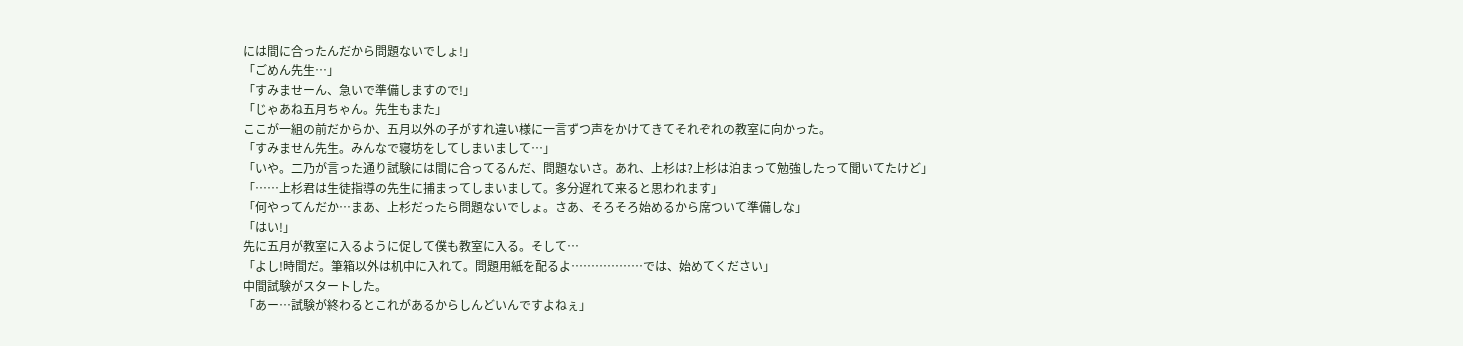には間に合ったんだから問題ないでしょ!」
「ごめん先生…」
「すみませーん、急いで準備しますので!」
「じゃあね五月ちゃん。先生もまた」
ここが一組の前だからか、五月以外の子がすれ違い様に一言ずつ声をかけてきてそれぞれの教室に向かった。
「すみません先生。みんなで寝坊をしてしまいまして…」
「いや。二乃が言った通り試験には間に合ってるんだ、問題ないさ。あれ、上杉は?上杉は泊まって勉強したって聞いてたけど」
「……上杉君は生徒指導の先生に捕まってしまいまして。多分遅れて来ると思われます」
「何やってんだか…まあ、上杉だったら問題ないでしょ。さあ、そろそろ始めるから席ついて準備しな」
「はい!」
先に五月が教室に入るように促して僕も教室に入る。そして…
「よし!時間だ。筆箱以外は机中に入れて。問題用紙を配るよ………………では、始めてください」
中間試験がスタートした。
「あー…試験が終わるとこれがあるからしんどいんですよねぇ」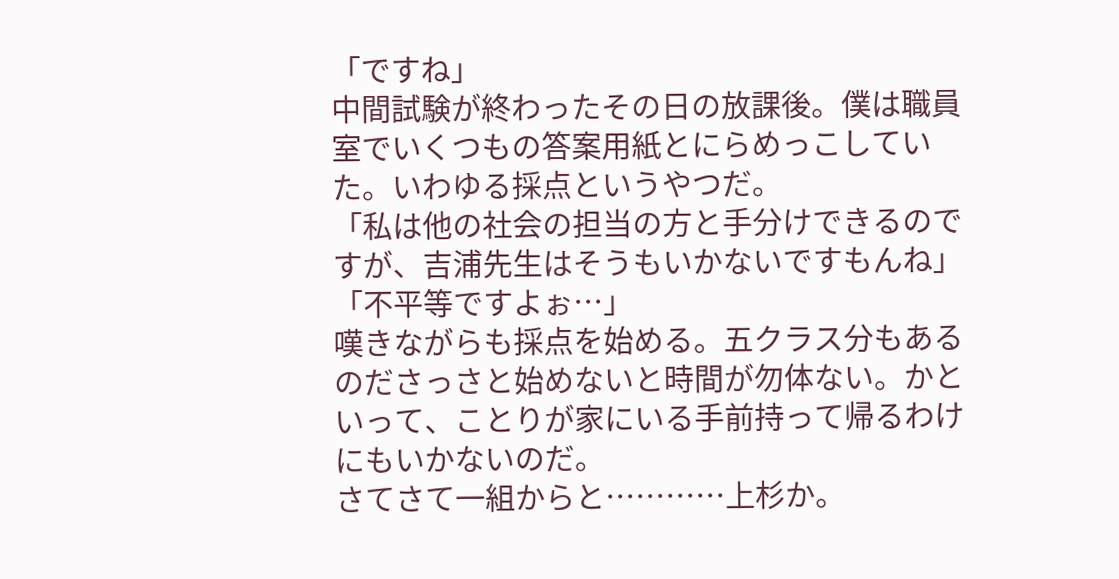「ですね」
中間試験が終わったその日の放課後。僕は職員室でいくつもの答案用紙とにらめっこしていた。いわゆる採点というやつだ。
「私は他の社会の担当の方と手分けできるのですが、吉浦先生はそうもいかないですもんね」
「不平等ですよぉ…」
嘆きながらも採点を始める。五クラス分もあるのださっさと始めないと時間が勿体ない。かといって、ことりが家にいる手前持って帰るわけにもいかないのだ。
さてさて一組からと…………上杉か。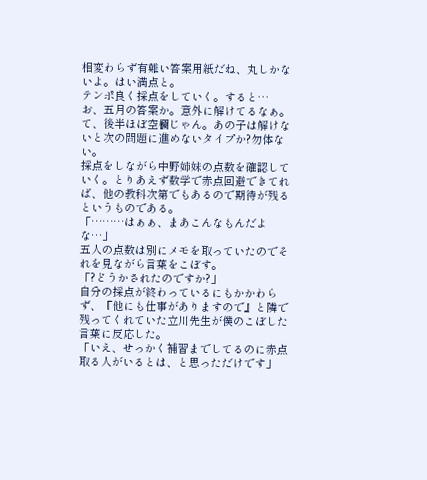相変わらず有難い答案用紙だね、丸しかないよ。はい満点と。
テンポ良く採点をしていく。すると…
お、五月の答案か。意外に解けてるなぁ。て、後半ほぼ空欄じゃん。あの子は解けないと次の問題に進めないタイプか?勿体ない。
採点をしながら中野姉妹の点数を確認していく。とりあえず数学で赤点回避できてれば、他の教科次第でもあるので期待が残るというものである。
「………はぁぁ、まあこんなもんだよな…」
五人の点数は別にメモを取っていたのでそれを見ながら言葉をこぼす。
「?どうかされたのですか?」
自分の採点が終わっているにもかかわらず、『他にも仕事がありますので』と隣で残ってくれていた立川先生が僕のこぼした言葉に反応した。
「いえ、せっかく補習までしてるのに赤点取る人がいるとは、と思っただけです」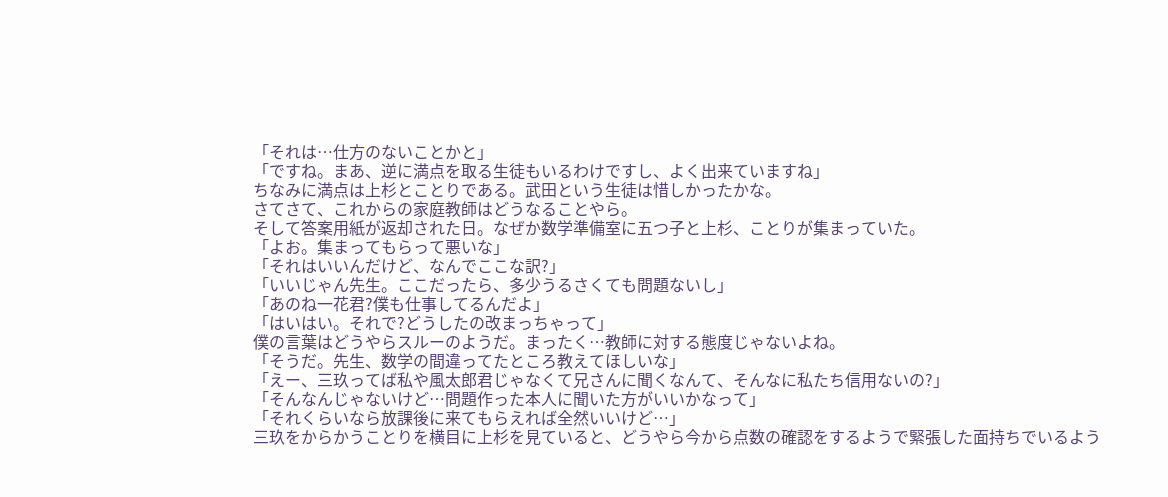「それは…仕方のないことかと」
「ですね。まあ、逆に満点を取る生徒もいるわけですし、よく出来ていますね」
ちなみに満点は上杉とことりである。武田という生徒は惜しかったかな。
さてさて、これからの家庭教師はどうなることやら。
そして答案用紙が返却された日。なぜか数学準備室に五つ子と上杉、ことりが集まっていた。
「よお。集まってもらって悪いな」
「それはいいんだけど、なんでここな訳?」
「いいじゃん先生。ここだったら、多少うるさくても問題ないし」
「あのね一花君?僕も仕事してるんだよ」
「はいはい。それで?どうしたの改まっちゃって」
僕の言葉はどうやらスルーのようだ。まったく…教師に対する態度じゃないよね。
「そうだ。先生、数学の間違ってたところ教えてほしいな」
「えー、三玖ってば私や風太郎君じゃなくて兄さんに聞くなんて、そんなに私たち信用ないの?」
「そんなんじゃないけど…問題作った本人に聞いた方がいいかなって」
「それくらいなら放課後に来てもらえれば全然いいけど…」
三玖をからかうことりを横目に上杉を見ていると、どうやら今から点数の確認をするようで緊張した面持ちでいるよう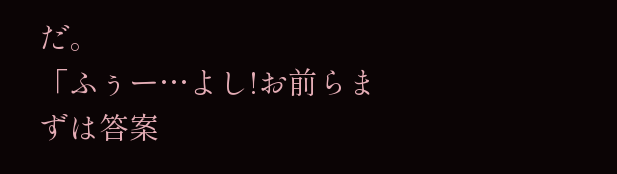だ。
「ふぅー…よし!お前らまずは答案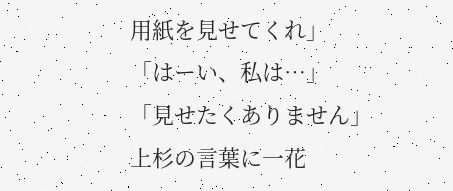用紙を見せてくれ」
「はーい、私は…」
「見せたくありません」
上杉の言葉に一花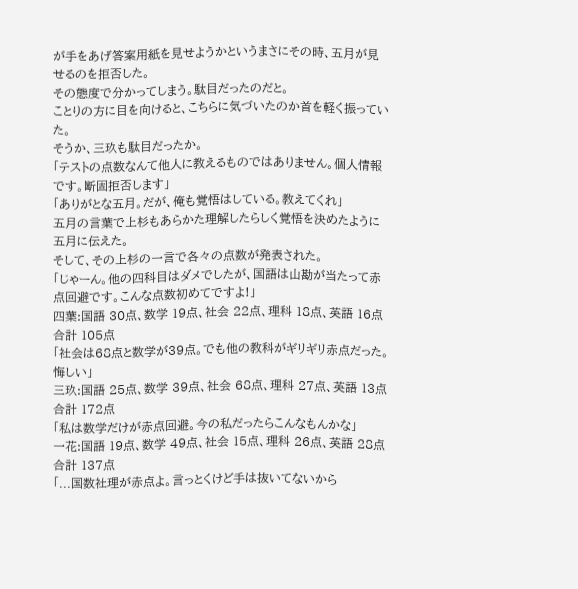が手をあげ答案用紙を見せようかというまさにその時、五月が見せるのを拒否した。
その態度で分かってしまう。駄目だったのだと。
ことりの方に目を向けると、こちらに気づいたのか首を軽く振っていた。
そうか、三玖も駄目だったか。
「テストの点数なんて他人に教えるものではありません。個人情報です。断固拒否します」
「ありがとな五月。だが、俺も覚悟はしている。教えてくれ」
五月の言葉で上杉もあらかた理解したらしく覚悟を決めたように五月に伝えた。
そして、その上杉の一言で各々の点数が発表された。
「じゃーん。他の四科目はダメでしたが、国語は山勘が当たって赤点回避です。こんな点数初めてですよ!」
四葉:国語 30点、数学 19点、社会 22点、理科 18点、英語 16点
合計 105点
「社会は68点と数学が39点。でも他の教科がギリギリ赤点だった。悔しい」
三玖:国語 25点、数学 39点、社会 68点、理科 27点、英語 13点
合計 172点
「私は数学だけが赤点回避。今の私だったらこんなもんかな」
一花:国語 19点、数学 49点、社会 15点、理科 26点、英語 28点
合計 137点
「...国数社理が赤点よ。言っとくけど手は抜いてないから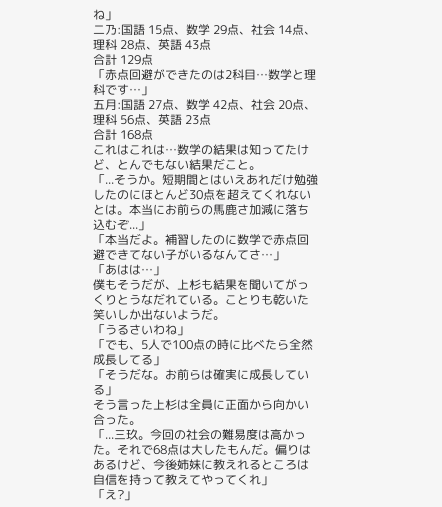ね」
二乃:国語 15点、数学 29点、社会 14点、理科 28点、英語 43点
合計 129点
「赤点回避ができたのは2科目…数学と理科です…」
五月:国語 27点、数学 42点、社会 20点、理科 56点、英語 23点
合計 168点
これはこれは…数学の結果は知ってたけど、とんでもない結果だこと。
「...そうか。短期間とはいえあれだけ勉強したのにほとんど30点を超えてくれないとは。本当にお前らの馬鹿さ加減に落ち込むぞ...」
「本当だよ。補習したのに数学で赤点回避できてない子がいるなんてさ…」
「あはは…」
僕もそうだが、上杉も結果を聞いてがっくりとうなだれている。ことりも乾いた笑いしか出ないようだ。
「うるさいわね」
「でも、5人で100点の時に比べたら全然成長してる」
「そうだな。お前らは確実に成長している」
そう言った上杉は全員に正面から向かい合った。
「...三玖。今回の社会の難易度は高かった。それで68点は大したもんだ。偏りはあるけど、今後姉妹に教えれるところは自信を持って教えてやってくれ」
「え?」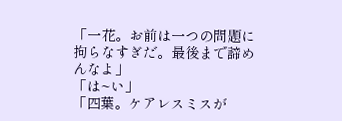「一花。お前は一つの問題に拘らなすぎだ。最後まで諦めんなよ」
「は~い」
「四葉。ケアレスミスが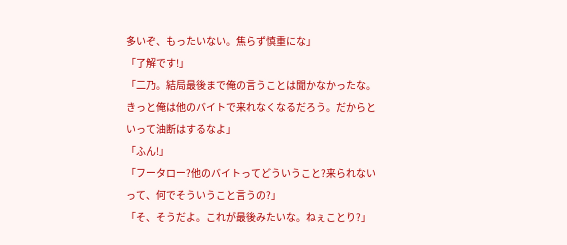多いぞ、もったいない。焦らず慎重にな」
「了解です!」
「二乃。結局最後まで俺の言うことは聞かなかったな。きっと俺は他のバイトで来れなくなるだろう。だからといって油断はするなよ」
「ふん!」
「フータロー?他のバイトってどういうこと?来られないって、何でそういうこと言うの?」
「そ、そうだよ。これが最後みたいな。ねぇことり?」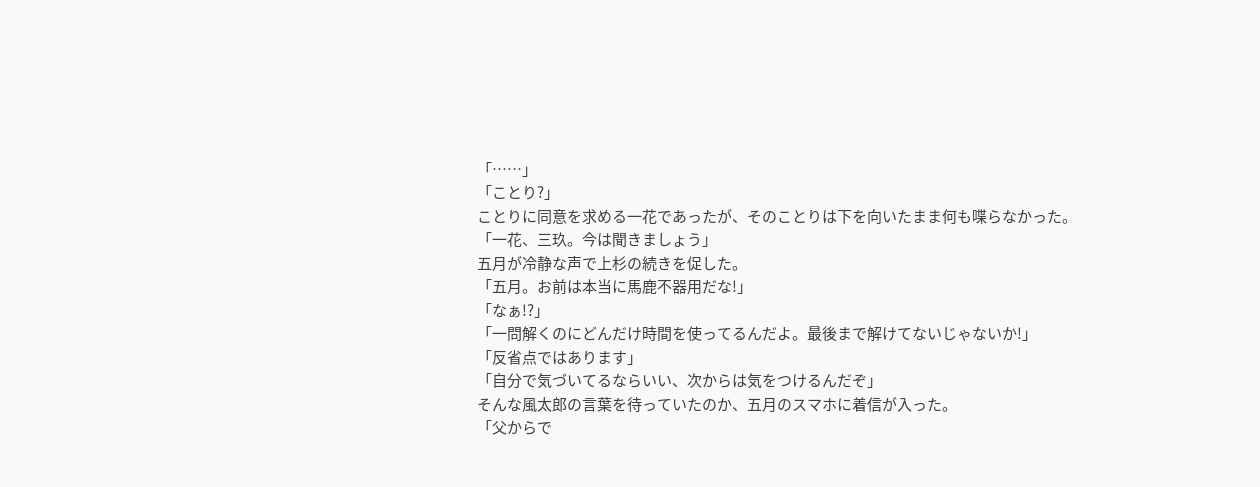「……」
「ことり?」
ことりに同意を求める一花であったが、そのことりは下を向いたまま何も喋らなかった。
「一花、三玖。今は聞きましょう」
五月が冷静な声で上杉の続きを促した。
「五月。お前は本当に馬鹿不器用だな!」
「なぁ!?」
「一問解くのにどんだけ時間を使ってるんだよ。最後まで解けてないじゃないか!」
「反省点ではあります」
「自分で気づいてるならいい、次からは気をつけるんだぞ」
そんな風太郎の言葉を待っていたのか、五月のスマホに着信が入った。
「父からで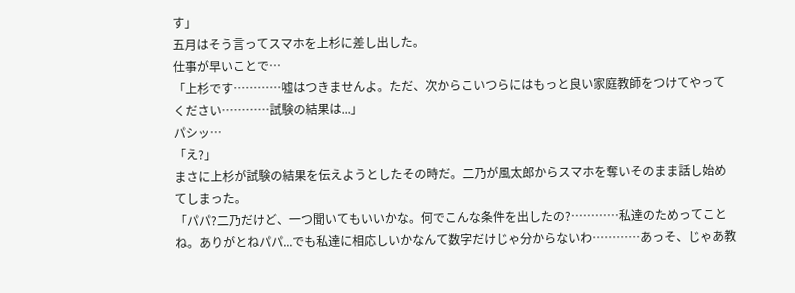す」
五月はそう言ってスマホを上杉に差し出した。
仕事が早いことで…
「上杉です…………嘘はつきませんよ。ただ、次からこいつらにはもっと良い家庭教師をつけてやってください…………試験の結果は...」
パシッ…
「え?」
まさに上杉が試験の結果を伝えようとしたその時だ。二乃が風太郎からスマホを奪いそのまま話し始めてしまった。
「パパ?二乃だけど、一つ聞いてもいいかな。何でこんな条件を出したの?…………私達のためってことね。ありがとねパパ...でも私達に相応しいかなんて数字だけじゃ分からないわ…………あっそ、じゃあ教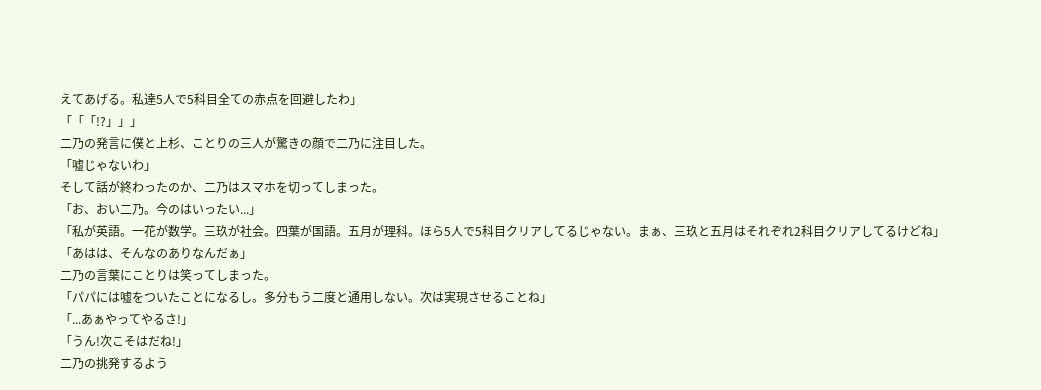えてあげる。私達5人で5科目全ての赤点を回避したわ」
「「「!?」」」
二乃の発言に僕と上杉、ことりの三人が驚きの顔で二乃に注目した。
「嘘じゃないわ」
そして話が終わったのか、二乃はスマホを切ってしまった。
「お、おい二乃。今のはいったい...」
「私が英語。一花が数学。三玖が社会。四葉が国語。五月が理科。ほら5人で5科目クリアしてるじゃない。まぁ、三玖と五月はそれぞれ2科目クリアしてるけどね」
「あはは、そんなのありなんだぁ」
二乃の言葉にことりは笑ってしまった。
「パパには嘘をついたことになるし。多分もう二度と通用しない。次は実現させることね」
「...あぁやってやるさ!」
「うん!次こそはだね!」
二乃の挑発するよう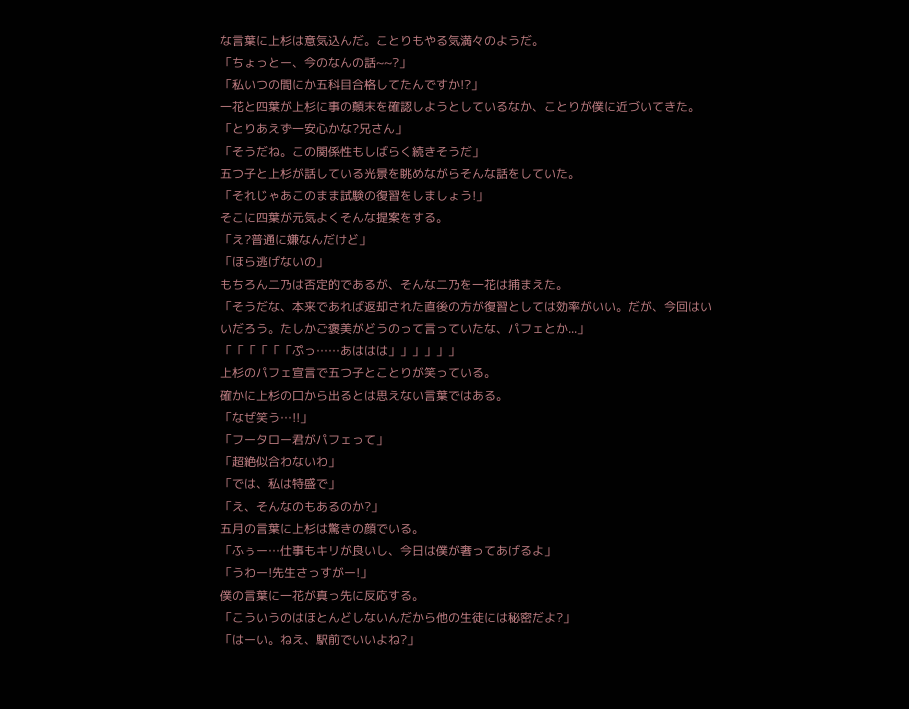な言葉に上杉は意気込んだ。ことりもやる気満々のようだ。
「ちょっとー、今のなんの話~~?」
「私いつの間にか五科目合格してたんですか!?」
一花と四葉が上杉に事の顛末を確認しようとしているなか、ことりが僕に近づいてきた。
「とりあえず一安心かな?兄さん」
「そうだね。この関係性もしばらく続きそうだ」
五つ子と上杉が話している光景を眺めながらそんな話をしていた。
「それじゃあこのまま試験の復習をしましょう!」
そこに四葉が元気よくそんな提案をする。
「え?普通に嫌なんだけど」
「ほら逃げないの」
もちろん二乃は否定的であるが、そんな二乃を一花は捕まえた。
「そうだな、本来であれば返却された直後の方が復習としては効率がいい。だが、今回はいいだろう。たしかご褒美がどうのって言っていたな、パフェとか...」
「「「「「「ぷっ……あははは」」」」」」
上杉のパフェ宣言で五つ子とことりが笑っている。
確かに上杉の口から出るとは思えない言葉ではある。
「なぜ笑う…!!」
「フータロー君がパフェって」
「超絶似合わないわ」
「では、私は特盛で」
「え、そんなのもあるのか?」
五月の言葉に上杉は驚きの顔でいる。
「ふぅー…仕事もキリが良いし、今日は僕が奢ってあげるよ」
「うわー!先生さっすがー!」
僕の言葉に一花が真っ先に反応する。
「こういうのはほとんどしないんだから他の生徒には秘密だよ?」
「はーい。ねえ、駅前でいいよね?」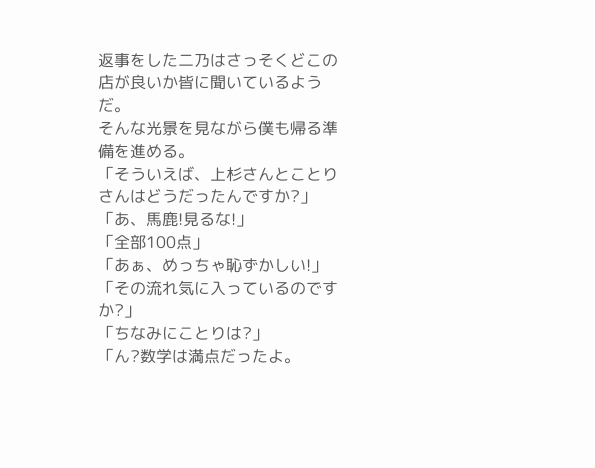返事をした二乃はさっそくどこの店が良いか皆に聞いているようだ。
そんな光景を見ながら僕も帰る準備を進める。
「そういえば、上杉さんとことりさんはどうだったんですか?」
「あ、馬鹿!見るな!」
「全部100点」
「あぁ、めっちゃ恥ずかしい!」
「その流れ気に入っているのですか?」
「ちなみにことりは?」
「ん?数学は満点だったよ。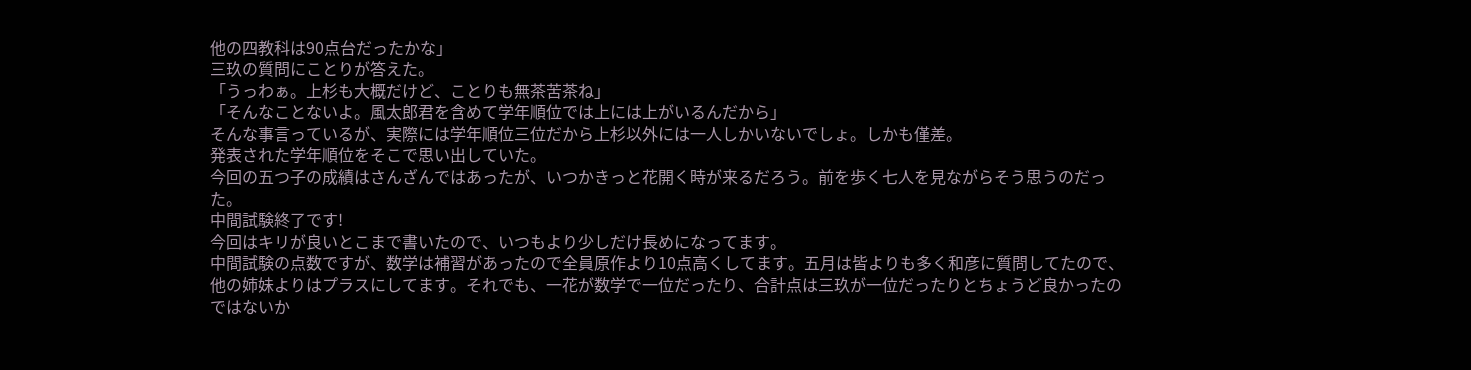他の四教科は90点台だったかな」
三玖の質問にことりが答えた。
「うっわぁ。上杉も大概だけど、ことりも無茶苦茶ね」
「そんなことないよ。風太郎君を含めて学年順位では上には上がいるんだから」
そんな事言っているが、実際には学年順位三位だから上杉以外には一人しかいないでしょ。しかも僅差。
発表された学年順位をそこで思い出していた。
今回の五つ子の成績はさんざんではあったが、いつかきっと花開く時が来るだろう。前を歩く七人を見ながらそう思うのだった。
中間試験終了です!
今回はキリが良いとこまで書いたので、いつもより少しだけ長めになってます。
中間試験の点数ですが、数学は補習があったので全員原作より10点高くしてます。五月は皆よりも多く和彦に質問してたので、他の姉妹よりはプラスにしてます。それでも、一花が数学で一位だったり、合計点は三玖が一位だったりとちょうど良かったのではないか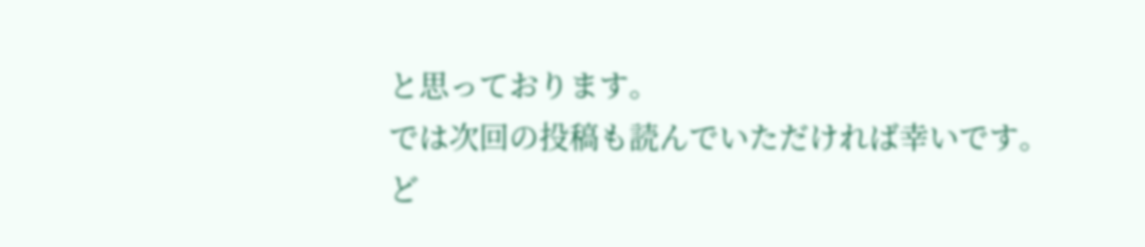と思っております。
では次回の投稿も読んでいただければ幸いです。
ど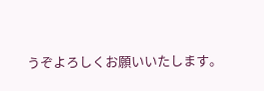うぞよろしくお願いいたします。